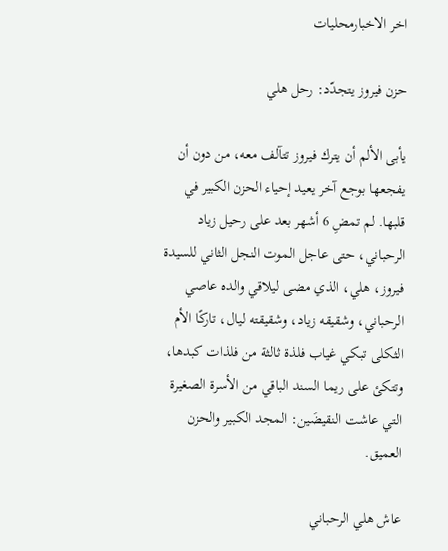اخر الاخبارمحليات

حزن فيروز يتجدّد: رحل هلي

يأبى الألم أن يترك فيروز تتآلف معه، من دون أن يفجعها بوجع آخر يعيد إحياء الحزن الكبير في قلبها. لم تمضِ 6 أشهر بعد على رحيل زياد الرحباني، حتى عاجل الموت النجل الثاني للسيدة فيروز، هلي، الذي مضى ليلاقي والده عاصي الرحباني، وشقيقه زياد، وشقيقته ليال، تاركًا الأم الثكلى تبكي غياب فلذة ثالثة من فلذات كبدها، وتتكئ على ريما السند الباقي من الأسرة الصغيرة التي عاشت النقيضَين: المجد الكبير والحزن العميق.

عاش هلي الرحباني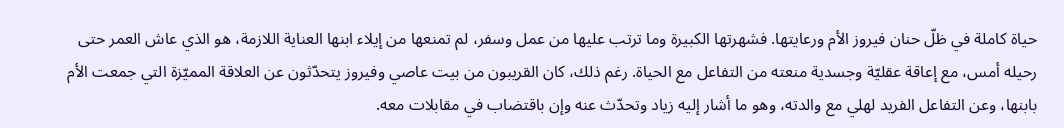حياة كاملة في ظلّ حنان فيروز الأم ورعايتها. فشهرتها الكبيرة وما ترتب عليها من عمل وسفر، لم تمنعها من إيلاء ابنها العناية اللازمة، هو الذي عاش العمر حتى رحيله أمس، مع إعاقة عقليّة وجسدية منعته من التفاعل مع الحياة. رغم ذلك، كان القريبون من بيت عاصي وفيروز يتحدّثون عن العلاقة المميّزة التي جمعت الأم بابنها، وعن التفاعل الفريد لهلي مع والدته، وهو ما أشار إليه زياد وتحدّث عنه وإن باقتضاب في مقابلات معه.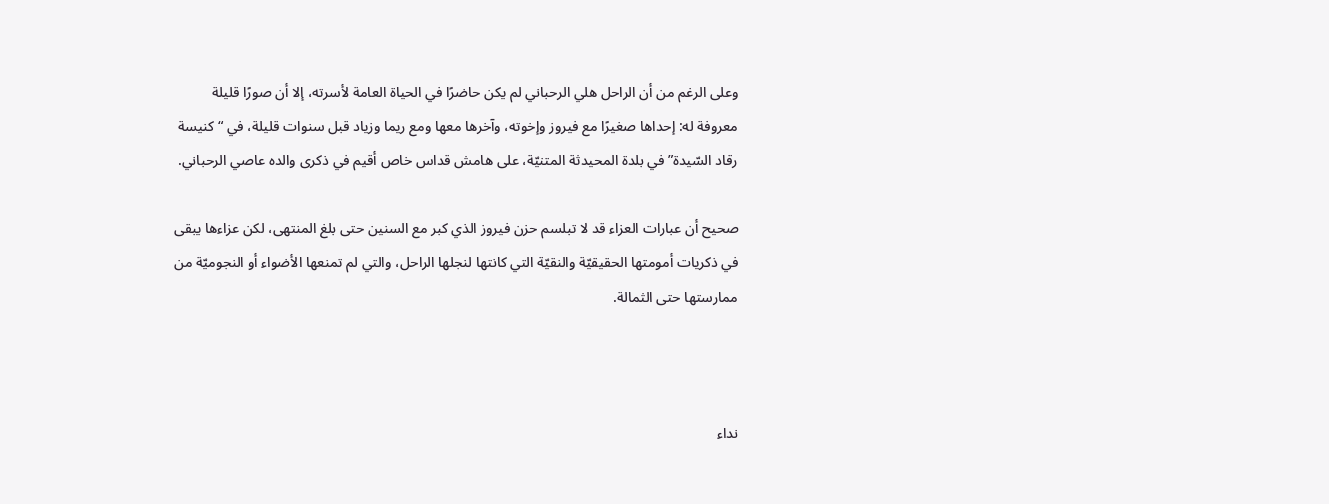وعلى الرغم من أن الراحل هلي الرحباني لم يكن حاضرًا في الحياة العامة لأسرته، إلا أن صورًا قليلة معروفة له: إحداها صغيرًا مع فيروز وإخوته، وآخرها معها ومع ريما وزياد قبل سنوات قليلة، في “كنيسة رقاد السّيدة” في بلدة المحيدثة المتنيّة، على هامش قداس خاص أقيم في ذكرى والده عاصي الرحباني.

صحيح أن عبارات العزاء قد لا تبلسم حزن فيروز الذي كبر مع السنين حتى بلغ المنتهى، لكن عزاءها يبقى في ذكريات أمومتها الحقيقيّة والنقيّة التي كانتها لنجلها الراحل، والتي لم تمنعها الأضواء أو النجوميّة من ممارستها حتى الثمالة.



نداء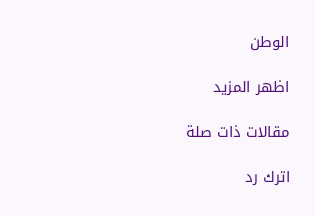الوطن

اظهر المزيد

مقالات ذات صلة

اترك رد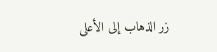زر الذهاب إلى الأعلى